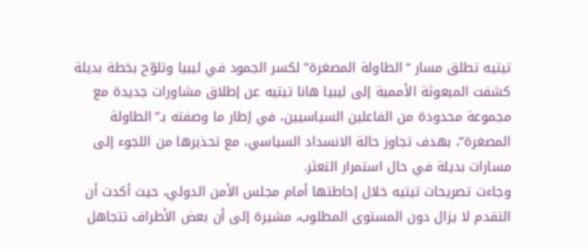تيتيه تطلق مسار “الطاولة المصغرة” لكسر الجمود في ليبيا وتلوّح بخطة بديلة
كشفت المبعوثة الأممية إلى ليبيا هانا تيتيه عن إطلاق مشاورات جديدة مع مجموعة محدودة من الفاعلين السياسيين، في إطار ما وصفته بـ”الطاولة المصغرة”، بهدف تجاوز حالة الانسداد السياسي، مع تحذيرها من اللجوء إلى مسارات بديلة في حال استمرار التعثر.
وجاءت تصريحات تيتيه خلال إحاطتها أمام مجلس الأمن الدولي، حيث أكدت أن التقدم لا يزال دون المستوى المطلوب، مشيرة إلى أن بعض الأطراف تتجاهل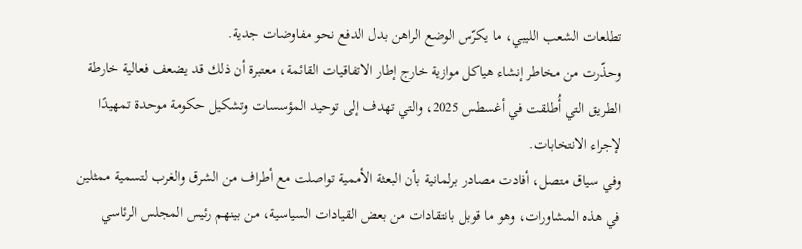تطلعات الشعب الليبي، ما يكرّس الوضع الراهن بدل الدفع نحو مفاوضات جدية.
وحذّرت من مخاطر إنشاء هياكل موازية خارج إطار الاتفاقيات القائمة، معتبرة أن ذلك قد يضعف فعالية خارطة الطريق التي أُطلقت في أغسطس 2025، والتي تهدف إلى توحيد المؤسسات وتشكيل حكومة موحدة تمهيدًا لإجراء الانتخابات.
وفي سياق متصل، أفادت مصادر برلمانية بأن البعثة الأممية تواصلت مع أطراف من الشرق والغرب لتسمية ممثلين في هذه المشاورات، وهو ما قوبل بانتقادات من بعض القيادات السياسية، من بينهم رئيس المجلس الرئاسي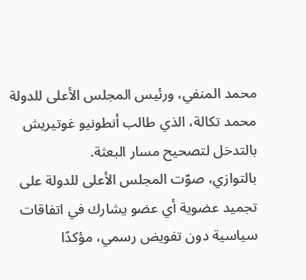محمد المنفي، ورئيس المجلس الأعلى للدولة محمد تكالة، الذي طالب أنطونيو غوتيريش بالتدخل لتصحيح مسار البعثة.
بالتوازي، صوّت المجلس الأعلى للدولة على تجميد عضوية أي عضو يشارك في اتفاقات سياسية دون تفويض رسمي، مؤكدًا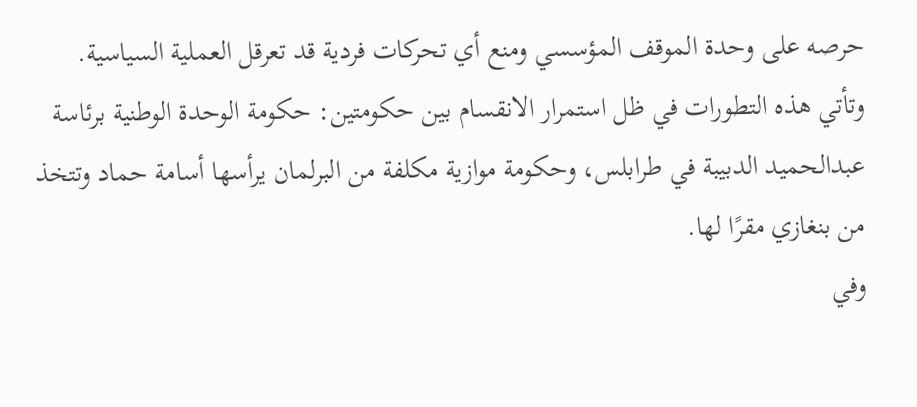حرصه على وحدة الموقف المؤسسي ومنع أي تحركات فردية قد تعرقل العملية السياسية.
وتأتي هذه التطورات في ظل استمرار الانقسام بين حكومتين: حكومة الوحدة الوطنية برئاسة عبدالحميد الدبيبة في طرابلس، وحكومة موازية مكلفة من البرلمان يرأسها أسامة حماد وتتخذ من بنغازي مقرًا لها.
وفي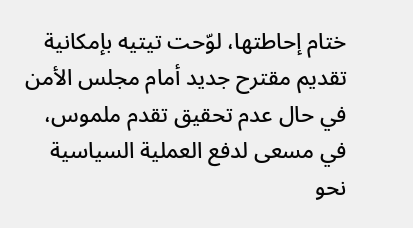ختام إحاطتها، لوّحت تيتيه بإمكانية تقديم مقترح جديد أمام مجلس الأمن في حال عدم تحقيق تقدم ملموس، في مسعى لدفع العملية السياسية نحو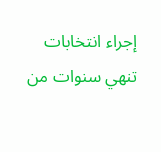إجراء انتخابات تنهي سنوات من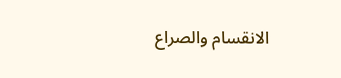الانقسام والصراع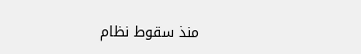منذ سقوط نظام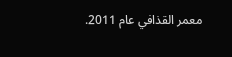معمر القذافي عام 2011.